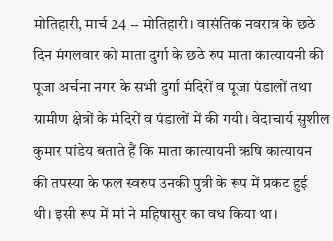मोतिहारी, मार्च 24 -- मोतिहारी। वासंतिक नवरात्र के छठे दिन मंगलवार को माता दुर्गा के छठे रुप माता कात्यायनी की पूजा अर्चना नगर के सभी दुर्गा मंदिरों व पूजा पंडालों तथा ग्रामीण क्षेत्रों के मंदिरों व पंडालों में की गयी। वेदाचार्य सुशील कुमार पांडेय बताते हैं कि माता कात्यायनी ऋषि कात्यायन की तपस्या के फल स्वरुप उनकी पुत्री के रूप में प्रकट हुई थी। इसी रूप में मां ने महिषासुर का वध किया था।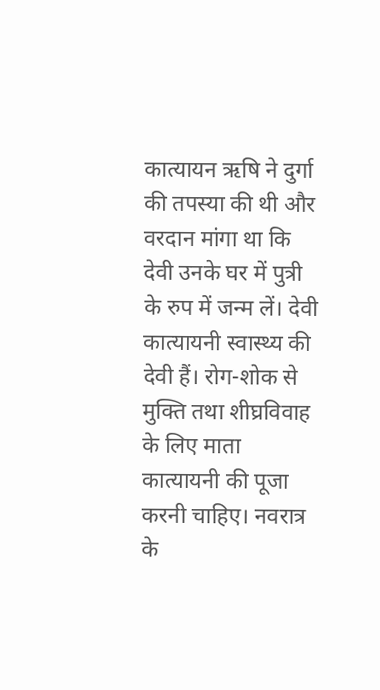कात्यायन ऋषि ने दुर्गा की तपस्या की थी और वरदान मांगा था कि देवी उनके घर में पुत्री के रुप में जन्म लें। देवी कात्यायनी स्वास्थ्य की देवी हैं। रोग-शोक से मुक्ति तथा शीघ्रविवाह के लिए माता कात्यायनी की पूजा करनी चाहिए। नवरात्र के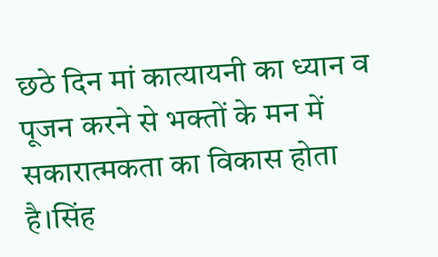छठे दिन मां कात्यायनी का ध्यान व पूजन करने से भक्तों के मन में सकारात्मकता का विकास होता है।सिंह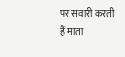पर सवारी करती हैं माता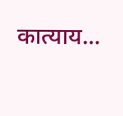कात्याय...